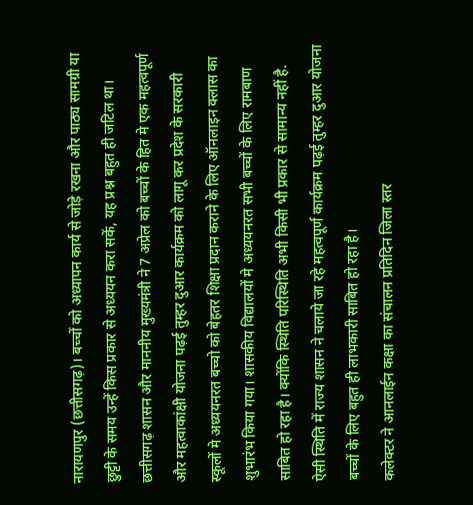नारायणपुर (छत्तीसगढ़)। बच्चों को अध्यापन कार्य से जोड़े रखना और पाठ्य सामग्री या छुट्टी के समय उन्हें किस प्रकार से अध्ययन करा सकें, यह प्रश्न बहुत ही जटिल था। छत्तीसगढ़ शासन और माननीय मुख्यमंत्री ने 7 अप्रेल को बच्चों के हित मे एक महत्वपूर्ण और महत्वाकांक्षी योजना पढ़ई तुम्हर दुआर कार्यक्रम को लागू कर प्रदेश के सरकारी स्कूलों मे अध्ययनरत बच्चो को बेहतर शिक्षा प्रदान कराने के लिए ऑनलाइन क्लास का शुभारंभ किया गया। शासकीय विद्यालयों मे अध्ययनरत सभी बच्चों के लिए रामबाण साबित हो रहा है। क्योंकि स्थिति परिस्थिति अभी किसी भी प्रकार से सामान्य नहीं है. ऐसी स्थिति में राज्य शासन ने चलाये जा रहे महत्वपूर्ण कार्यक्रम पढ़ई तुम्हर दुआर योजना बच्चों के लिए बहुत ही लाभकारी साबित हो रहा है।
कलेक्टर ने आनलाईन कक्षा का संचालन प्रतिदिन जिला स्तर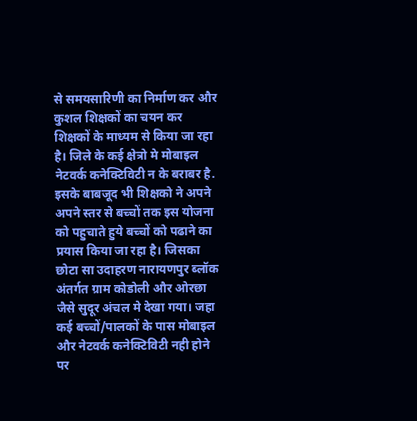से समयसारिणी का निर्माण कर और कुशल शिक्षकों का चयन कर शिक्षकों के माध्यम से किया जा रहा है। जिले के कई क्षेत्रो मे मोबाइल नेटवर्क कनेक्टिविटी न के बराबर है. इसके बाबजूद भी शिक्षको ने अपने अपने स्तर से बच्चों तक इस योजना को पहुचाते हुये बच्चों को पढाने का प्रयास किया जा रहा है। जिसका छोटा सा उदाहरण नारायणपुर ब्लॉक अंतर्गत ग्राम कोडोली और ओरछा जैसे सुदूर अंचल मे देखा गया। जहा कई बच्चों/पालकों के पास मोबाइल और नेटवर्क कनेक्टिविटी नही होने पर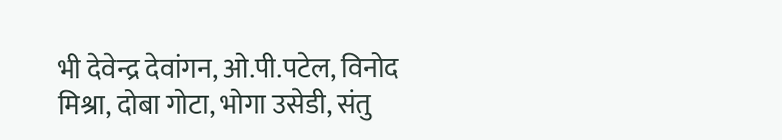भी देवेन्द्र देवांगन, ओ.पी.पटेल, विनोद मिश्रा, दोबा गोटा, भोगा उसेडी, संतु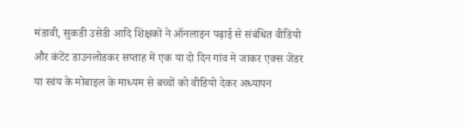मंडावी, सुकडी उसेडी आदि शिक्षकों ने ऑनलाइन पढ़ाई से संबंधित वीडियो और कंटेंट डाउनलोडकर सप्ताह में एक या दो दिन गांव मे जाकर एक्स जेंडर या स्वंय के मोबाइल के माध्यम से बच्चों को वीडियो देकर अध्यापन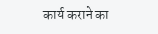कार्य कराने का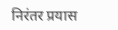निरंतर प्रयास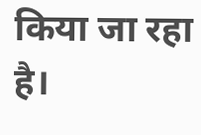किया जा रहा है।